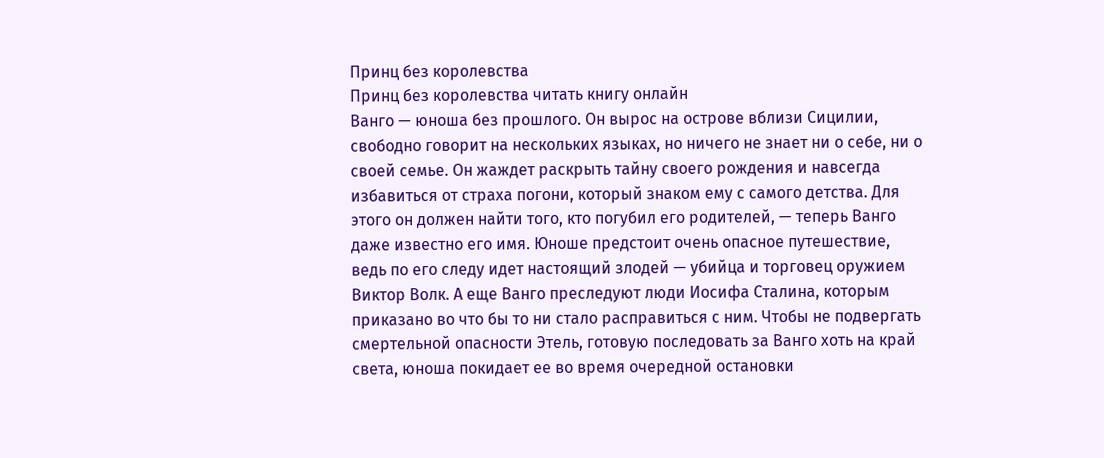Принц без королевства
Принц без королевства читать книгу онлайн
Ванго — юноша без прошлого. Он вырос на острове вблизи Сицилии, свободно говорит на нескольких языках, но ничего не знает ни о себе, ни о своей семье. Он жаждет раскрыть тайну своего рождения и навсегда избавиться от страха погони, который знаком ему с самого детства. Для этого он должен найти того, кто погубил его родителей, — теперь Ванго даже известно его имя. Юноше предстоит очень опасное путешествие, ведь по его следу идет настоящий злодей — убийца и торговец оружием Виктор Волк. А еще Ванго преследуют люди Иосифа Сталина, которым приказано во что бы то ни стало расправиться с ним. Чтобы не подвергать смертельной опасности Этель, готовую последовать за Ванго хоть на край света, юноша покидает ее во время очередной остановки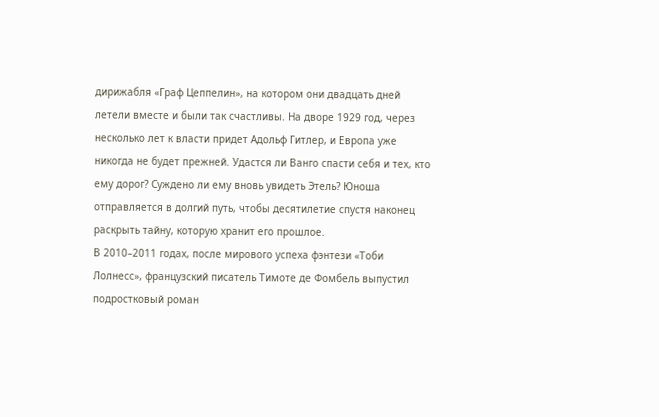дирижабля «Граф Цеппелин», на котором они двадцать дней летели вместе и были так счастливы. На дворе 1929 год, через несколько лет к власти придет Адольф Гитлер, и Европа уже никогда не будет прежней. Удастся ли Ванго спасти себя и тех, кто ему дорог? Суждено ли ему вновь увидеть Этель? Юноша отправляется в долгий путь, чтобы десятилетие спустя наконец раскрыть тайну, которую хранит его прошлое.
В 2010–2011 годах, после мирового успеха фэнтези «Тоби Лолнесс», французский писатель Тимоте де Фомбель выпустил подростковый роман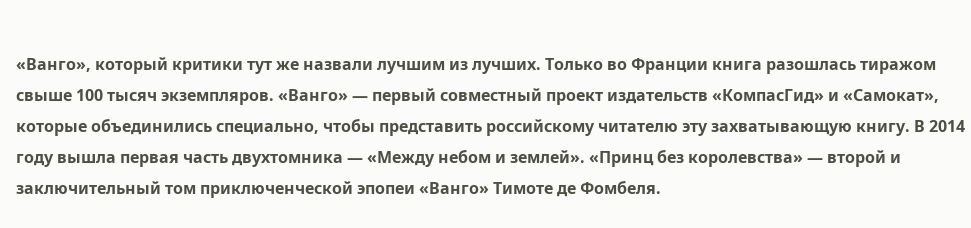«Ванго», который критики тут же назвали лучшим из лучших. Только во Франции книга разошлась тиражом свыше 100 тысяч экземпляров. «Ванго» — первый совместный проект издательств «КомпасГид» и «Самокат», которые объединились специально, чтобы представить российскому читателю эту захватывающую книгу. В 2014 году вышла первая часть двухтомника — «Между небом и землей». «Принц без королевства» — второй и заключительный том приключенческой эпопеи «Ванго» Тимоте де Фомбеля.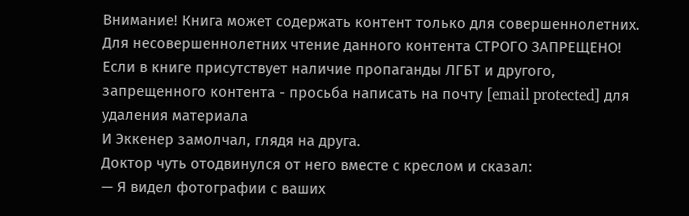Внимание! Книга может содержать контент только для совершеннолетних. Для несовершеннолетних чтение данного контента СТРОГО ЗАПРЕЩЕНО! Если в книге присутствует наличие пропаганды ЛГБТ и другого, запрещенного контента - просьба написать на почту [email protected] для удаления материала
И Эккенер замолчал, глядя на друга.
Доктор чуть отодвинулся от него вместе с креслом и сказал:
— Я видел фотографии с ваших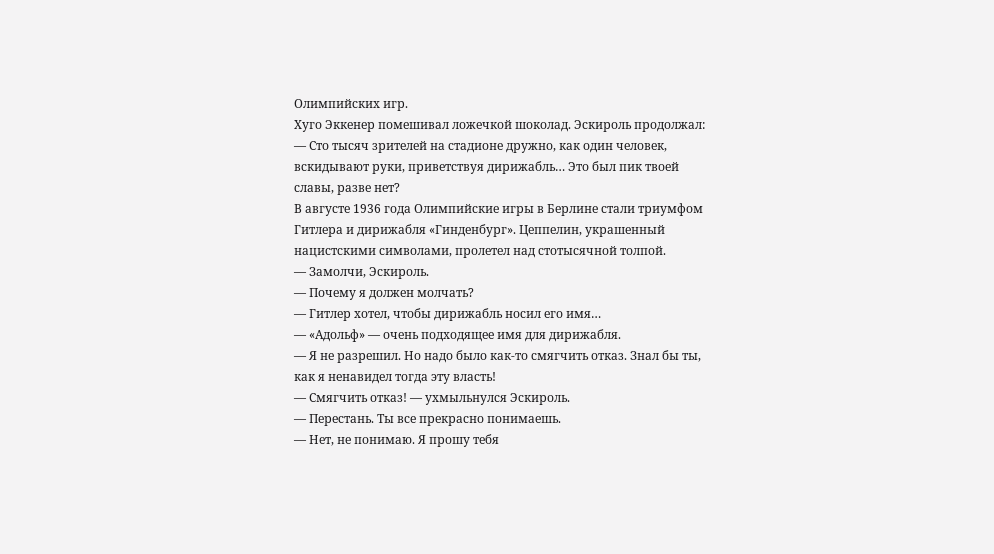Олимпийских игр.
Хуго Эккенер помешивал ложечкой шоколад. Эскироль продолжал:
— Сто тысяч зрителей на стадионе дружно, как один человек, вскидывают руки, приветствуя дирижабль… Это был пик твоей славы, разве нет?
В августе 1936 года Олимпийские игры в Берлине стали триумфом Гитлера и дирижабля «Гинденбург». Цеппелин, украшенный нацистскими символами, пролетел над стотысячной толпой.
— Замолчи, Эскироль.
— Почему я должен молчать?
— Гитлер хотел, чтобы дирижабль носил его имя…
— «Адольф» — очень подходящее имя для дирижабля.
— Я не разрешил. Но надо было как-то смягчить отказ. Знал бы ты, как я ненавидел тогда эту власть!
— Смягчить отказ! — ухмыльнулся Эскироль.
— Перестань. Ты все прекрасно понимаешь.
— Нет, не понимаю. Я прошу тебя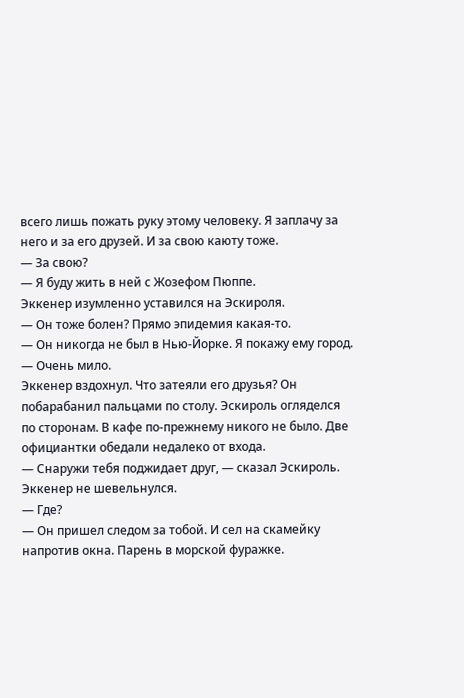всего лишь пожать руку этому человеку. Я заплачу за него и за его друзей. И за свою каюту тоже.
— За свою?
— Я буду жить в ней с Жозефом Пюппе.
Эккенер изумленно уставился на Эскироля.
— Он тоже болен? Прямо эпидемия какая-то.
— Он никогда не был в Нью-Йорке. Я покажу ему город.
— Очень мило.
Эккенер вздохнул. Что затеяли его друзья? Он побарабанил пальцами по столу. Эскироль огляделся по сторонам. В кафе по-прежнему никого не было. Две официантки обедали недалеко от входа.
— Снаружи тебя поджидает друг, — сказал Эскироль.
Эккенер не шевельнулся.
— Где?
— Он пришел следом за тобой. И сел на скамейку напротив окна. Парень в морской фуражке.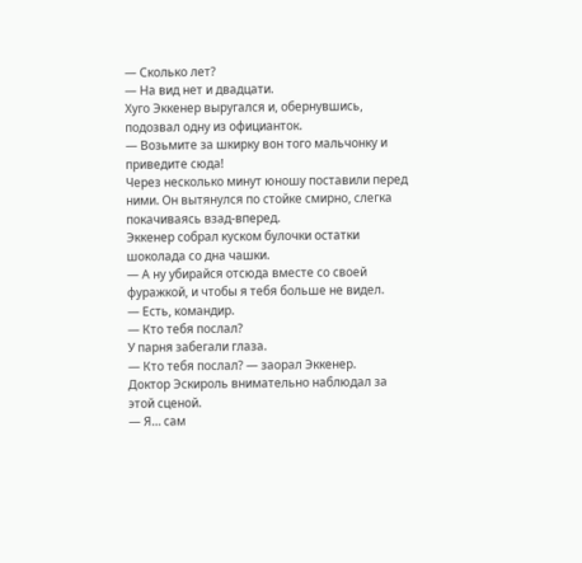— Сколько лет?
— На вид нет и двадцати.
Хуго Эккенер выругался и, обернувшись, подозвал одну из официанток.
— Возьмите за шкирку вон того мальчонку и приведите сюда!
Через несколько минут юношу поставили перед ними. Он вытянулся по стойке смирно, слегка покачиваясь взад-вперед.
Эккенер собрал куском булочки остатки шоколада со дна чашки.
— А ну убирайся отсюда вместе со своей фуражкой, и чтобы я тебя больше не видел.
— Есть, командир.
— Кто тебя послал?
У парня забегали глаза.
— Кто тебя послал? — заорал Эккенер.
Доктор Эскироль внимательно наблюдал за этой сценой.
— Я… сам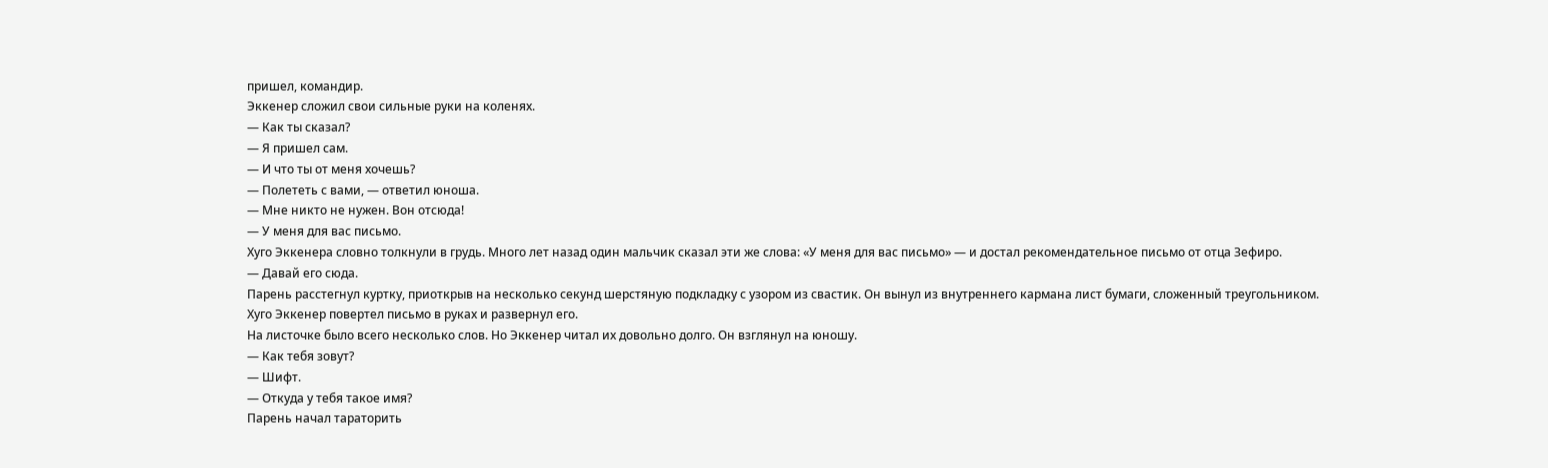пришел, командир.
Эккенер сложил свои сильные руки на коленях.
— Как ты сказал?
— Я пришел сам.
— И что ты от меня хочешь?
— Полететь с вами, — ответил юноша.
— Мне никто не нужен. Вон отсюда!
— У меня для вас письмо.
Хуго Эккенера словно толкнули в грудь. Много лет назад один мальчик сказал эти же слова: «У меня для вас письмо» — и достал рекомендательное письмо от отца Зефиро.
— Давай его сюда.
Парень расстегнул куртку, приоткрыв на несколько секунд шерстяную подкладку с узором из свастик. Он вынул из внутреннего кармана лист бумаги, сложенный треугольником.
Хуго Эккенер повертел письмо в руках и развернул его.
На листочке было всего несколько слов. Но Эккенер читал их довольно долго. Он взглянул на юношу.
— Как тебя зовут?
— Шифт.
— Откуда у тебя такое имя?
Парень начал тараторить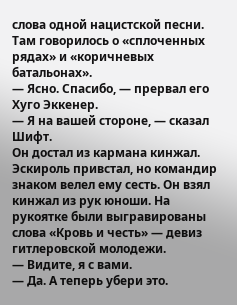слова одной нацистской песни. Там говорилось о «сплоченных рядах» и «коричневых батальонах».
— Ясно. Спасибо, — прервал его Хуго Эккенер.
— Я на вашей стороне, — сказал Шифт.
Он достал из кармана кинжал. Эскироль привстал, но командир знаком велел ему сесть. Он взял кинжал из рук юноши. На рукоятке были выгравированы слова «Кровь и честь» — девиз гитлеровской молодежи.
— Видите, я с вами.
— Да. А теперь убери это.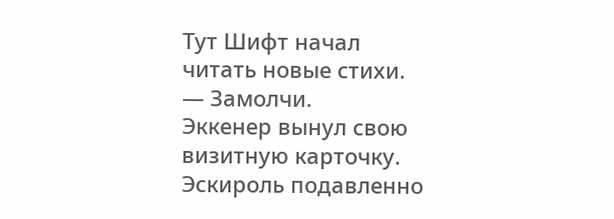Тут Шифт начал читать новые стихи.
— Замолчи.
Эккенер вынул свою визитную карточку. Эскироль подавленно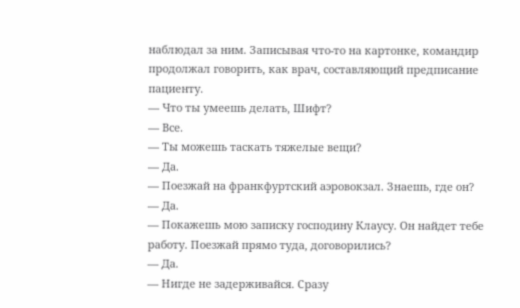наблюдал за ним. Записывая что-то на картонке, командир продолжал говорить, как врач, составляющий предписание пациенту.
— Что ты умеешь делать, Шифт?
— Все.
— Ты можешь таскать тяжелые вещи?
— Да.
— Поезжай на франкфуртский аэровокзал. Знаешь, где он?
— Да.
— Покажешь мою записку господину Клаусу. Он найдет тебе работу. Поезжай прямо туда, договорились?
— Да.
— Нигде не задерживайся. Сразу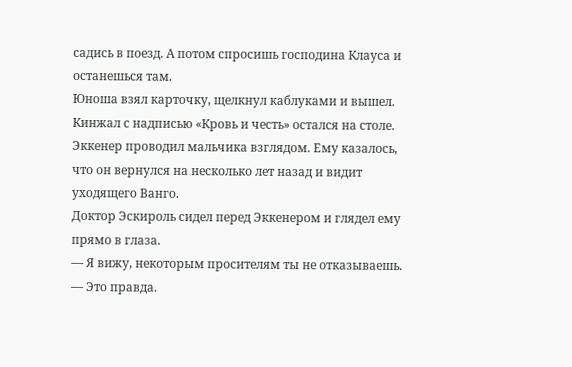садись в поезд. А потом спросишь господина Клауса и останешься там.
Юноша взял карточку, щелкнул каблуками и вышел. Кинжал с надписью «Кровь и честь» остался на столе.
Эккенер проводил мальчика взглядом. Ему казалось, что он вернулся на несколько лет назад и видит уходящего Ванго.
Доктор Эскироль сидел перед Эккенером и глядел ему прямо в глаза.
— Я вижу, некоторым просителям ты не отказываешь.
— Это правда.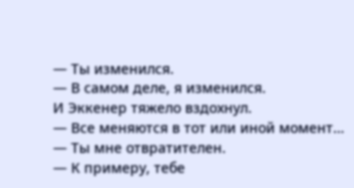— Ты изменился.
— В самом деле, я изменился.
И Эккенер тяжело вздохнул.
— Все меняются в тот или иной момент…
— Ты мне отвратителен.
— К примеру, тебе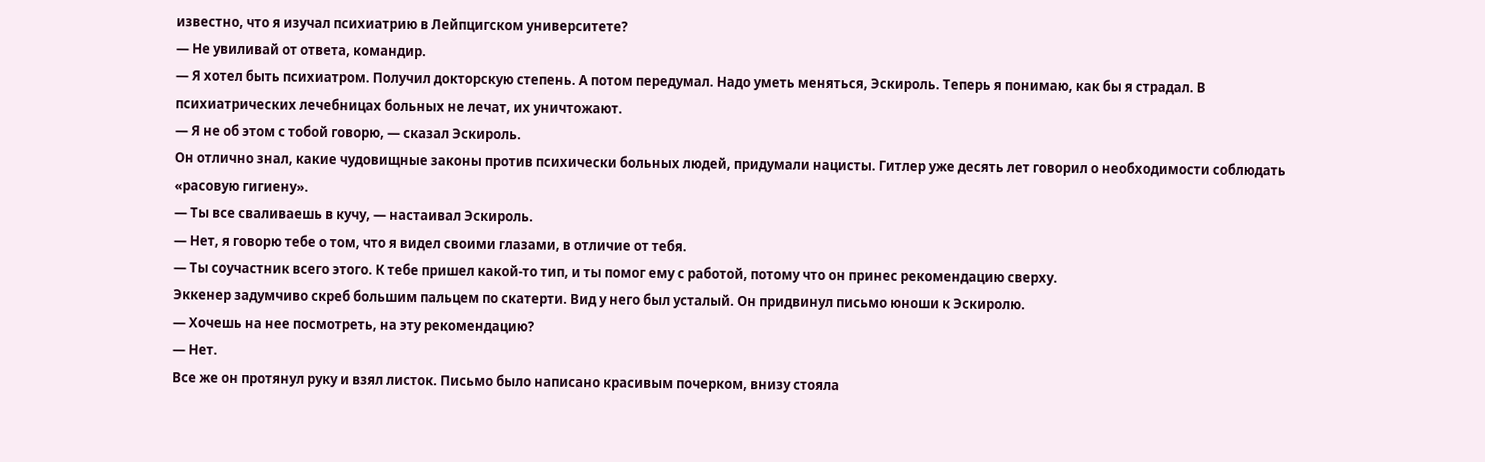известно, что я изучал психиатрию в Лейпцигском университете?
— Не увиливай от ответа, командир.
— Я хотел быть психиатром. Получил докторскую степень. А потом передумал. Надо уметь меняться, Эскироль. Теперь я понимаю, как бы я страдал. В психиатрических лечебницах больных не лечат, их уничтожают.
— Я не об этом с тобой говорю, — сказал Эскироль.
Он отлично знал, какие чудовищные законы против психически больных людей, придумали нацисты. Гитлер уже десять лет говорил о необходимости соблюдать «расовую гигиену».
— Ты все сваливаешь в кучу, — настаивал Эскироль.
— Нет, я говорю тебе о том, что я видел своими глазами, в отличие от тебя.
— Ты соучастник всего этого. К тебе пришел какой-то тип, и ты помог ему с работой, потому что он принес рекомендацию сверху.
Эккенер задумчиво скреб большим пальцем по скатерти. Вид у него был усталый. Он придвинул письмо юноши к Эскиролю.
— Хочешь на нее посмотреть, на эту рекомендацию?
— Нет.
Все же он протянул руку и взял листок. Письмо было написано красивым почерком, внизу стояла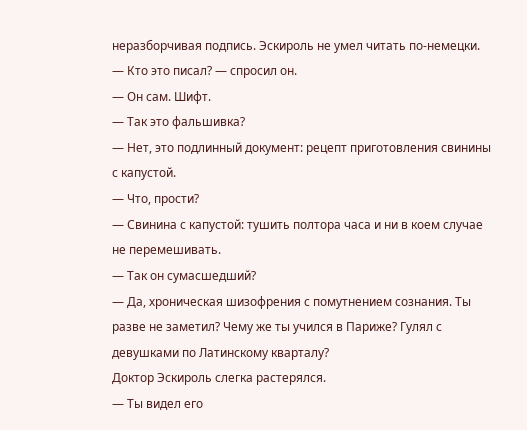неразборчивая подпись. Эскироль не умел читать по-немецки.
— Кто это писал? — спросил он.
— Он сам. Шифт.
— Так это фальшивка?
— Нет, это подлинный документ: рецепт приготовления свинины с капустой.
— Что, прости?
— Свинина с капустой: тушить полтора часа и ни в коем случае не перемешивать.
— Так он сумасшедший?
— Да, хроническая шизофрения с помутнением сознания. Ты разве не заметил? Чему же ты учился в Париже? Гулял с девушками по Латинскому кварталу?
Доктор Эскироль слегка растерялся.
— Ты видел его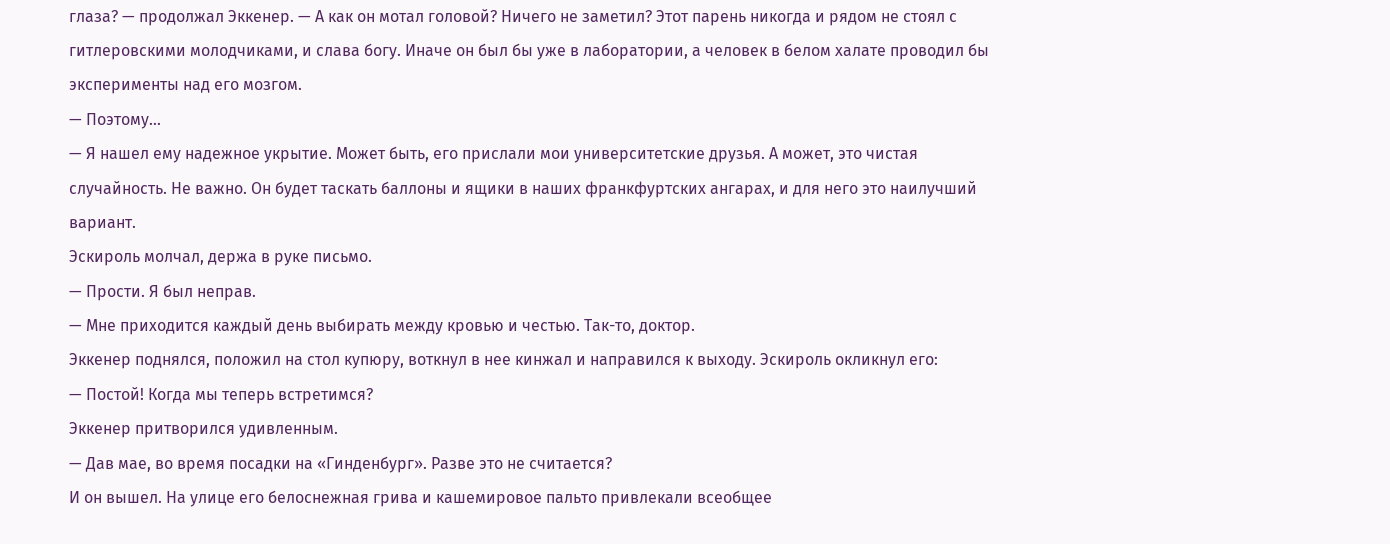глаза? — продолжал Эккенер. — А как он мотал головой? Ничего не заметил? Этот парень никогда и рядом не стоял с гитлеровскими молодчиками, и слава богу. Иначе он был бы уже в лаборатории, а человек в белом халате проводил бы эксперименты над его мозгом.
— Поэтому…
— Я нашел ему надежное укрытие. Может быть, его прислали мои университетские друзья. А может, это чистая случайность. Не важно. Он будет таскать баллоны и ящики в наших франкфуртских ангарах, и для него это наилучший вариант.
Эскироль молчал, держа в руке письмо.
— Прости. Я был неправ.
— Мне приходится каждый день выбирать между кровью и честью. Так-то, доктор.
Эккенер поднялся, положил на стол купюру, воткнул в нее кинжал и направился к выходу. Эскироль окликнул его:
— Постой! Когда мы теперь встретимся?
Эккенер притворился удивленным.
— Дав мае, во время посадки на «Гинденбург». Разве это не считается?
И он вышел. На улице его белоснежная грива и кашемировое пальто привлекали всеобщее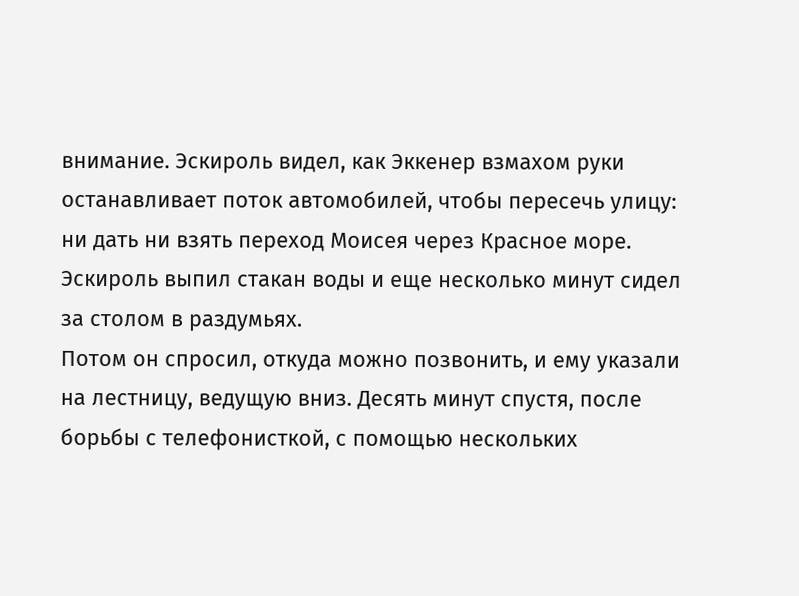внимание. Эскироль видел, как Эккенер взмахом руки останавливает поток автомобилей, чтобы пересечь улицу: ни дать ни взять переход Моисея через Красное море.
Эскироль выпил стакан воды и еще несколько минут сидел за столом в раздумьях.
Потом он спросил, откуда можно позвонить, и ему указали на лестницу, ведущую вниз. Десять минут спустя, после борьбы с телефонисткой, с помощью нескольких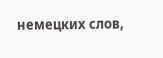немецких слов,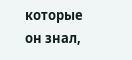которые он знал,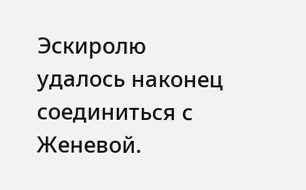Эскиролю удалось наконец соединиться с Женевой.